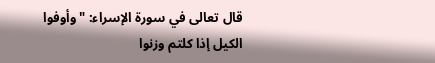قال تعالى في سورة الإسراء: "وأوفوا الكيل إذا كلتم وزنوا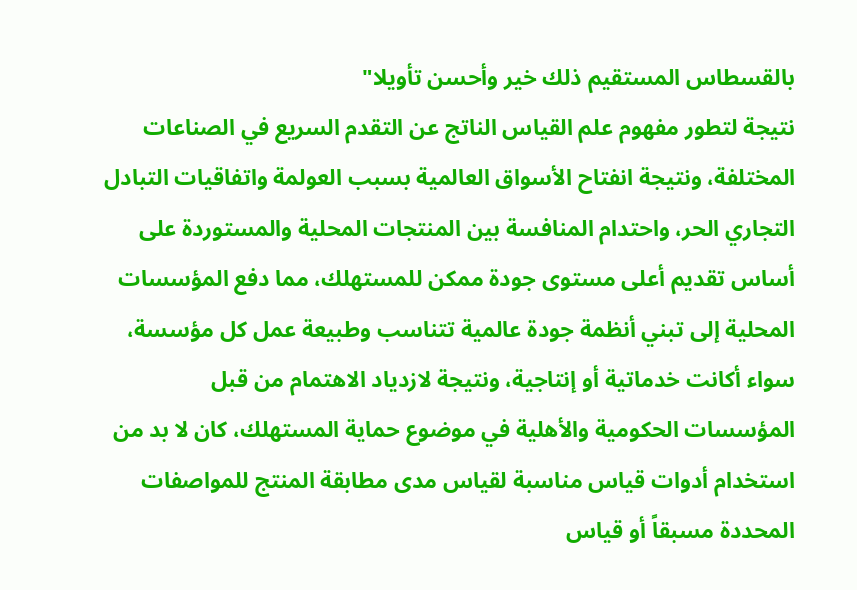بالقسطاس المستقيم ذلك خير وأحسن تأويلا"
نتيجة لتطور مفهوم علم القياس الناتج عن التقدم السريع في الصناعات المختلفة، ونتيجة انفتاح الأسواق العالمية بسبب العولمة واتفاقيات التبادل التجاري الحر، واحتدام المنافسة بين المنتجات المحلية والمستوردة على أساس تقديم أعلى مستوى جودة ممكن للمستهلك، مما دفع المؤسسات المحلية إلى تبني أنظمة جودة عالمية تتناسب وطبيعة عمل كل مؤسسة، سواء أكانت خدماتية أو إنتاجية، ونتيجة لازدياد الاهتمام من قبل المؤسسات الحكومية والأهلية في موضوع حماية المستهلك، كان لا بد من استخدام أدوات قياس مناسبة لقياس مدى مطابقة المنتج للمواصفات المحددة مسبقاً أو قياس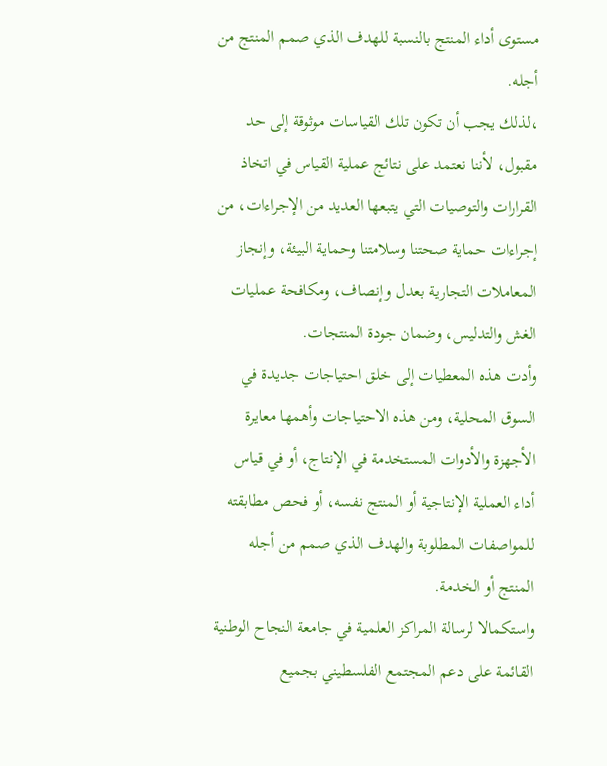مستوى أداء المنتج بالنسبة للهدف الذي صمم المنتج من أجله.
،لذلك يجب أن تكون تلك القياسات موثوقة إلى حد مقبول، لأننا نعتمد على نتائج عملية القياس في اتخاذ القرارات والتوصيات التي يتبعها العديد من الإجراءات، من إجراءات حماية صحتنا وسلامتنا وحماية البيئة، وإنجاز المعاملات التجارية بعدل وإنصاف، ومكافحة عمليات الغش والتدليس، وضمان جودة المنتجات.
وأدت هذه المعطيات إلى خلق احتياجات جديدة في السوق المحلية، ومن هذه الاحتياجات وأهمها معايرة الأجهزة والأدوات المستخدمة في الإنتاج، أو في قياس أداء العملية الإنتاجية أو المنتج نفسه، أو فحص مطابقته للمواصفات المطلوبة والهدف الذي صمم من أجله المنتج أو الخدمة.
واستكمالا لرسالة المراكز العلمية في جامعة النجاح الوطنية القائمة على دعم المجتمع الفلسطيني بجميع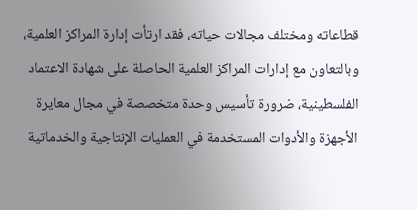قطاعاته ومختلف مجالات حياته، فقد ارتأت إدارة المراكز العلمية، وبالتعاون مع إدارات المراكز العلمية الحاصلة على شهادة الاعتماد الفلسطينية، ضرورة تأسيس وحدة متخصصة في مجال معايرة الأجهزة والأدوات المستخدمة في العمليات الإنتاجية والخدماتية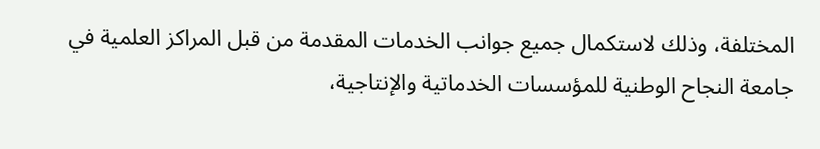المختلفة، وذلك لاستكمال جميع جوانب الخدمات المقدمة من قبل المراكز العلمية في جامعة النجاح الوطنية للمؤسسات الخدماتية والإنتاجية،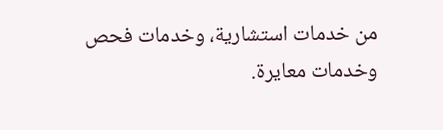من خدمات استشارية، وخدمات فحص وخدمات معايرة.